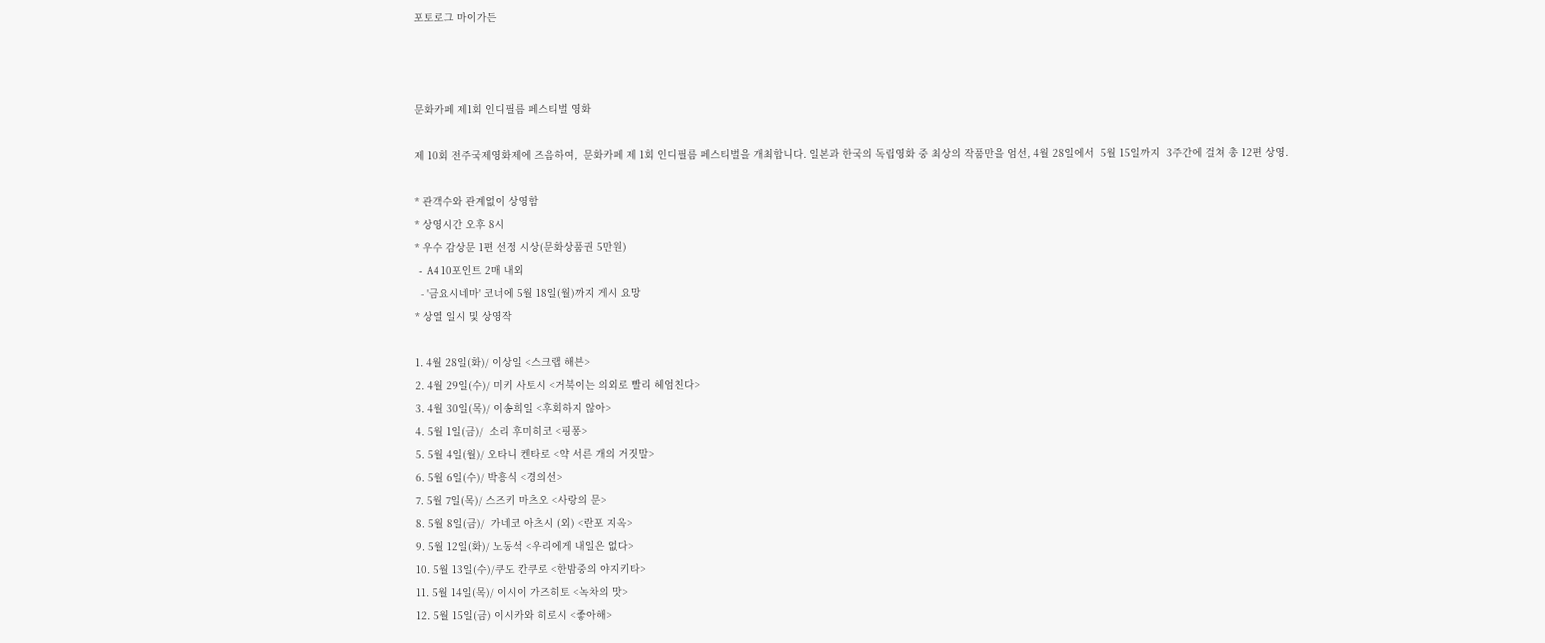포토로그 마이가든



문화카페 제1회 인디필름 페스티벌 영화

제 10회 전주국제영화제에 즈음하여,  문화카페 제 1회 인디필름 페스티벌을 개최합니다. 일본과 한국의 독립영화 중 최상의 작품만을 엄선, 4월 28일에서  5월 15일까지  3주간에 걸쳐 총 12편 상영.

* 관객수와 관계없이 상영함
* 상영시간 오후 8시
* 우수 감상문 1편 선정 시상(문화상품권 5만원)
  -  A4 10포인트 2매 내외
  - '금요시네마' 코너에 5월 18일(월)까지 게시 요망
* 상열 일시 및 상영작

1. 4월 28일(화)/ 이상일 <스크랩 해븐>
2. 4월 29일(수)/ 미키 사토시 <거북이는 의외로 빨리 헤엄친다>
3. 4월 30일(목)/ 이송희일 <후회하지 않아>
4. 5월 1일(금)/  소리 후미히코 <핑퐁>
5. 5월 4일(월)/ 오타니 켄타로 <약 서른 개의 거짓말>
6. 5월 6일(수)/ 박흥식 <경의선>
7. 5월 7일(목)/ 스즈키 마츠오 <사랑의 문>
8. 5월 8일(금)/  가네코 아츠시 (외) <란포 지옥>
9. 5월 12일(화)/ 노동석 <우리에게 내일은 없다>
10. 5월 13일(수)/쿠도 칸쿠로 <한밤중의 야지키타>
11. 5월 14일(목)/ 이시이 가즈히토 <녹차의 맛>
12. 5월 15일(금) 이시카와 히로시 <좋아해>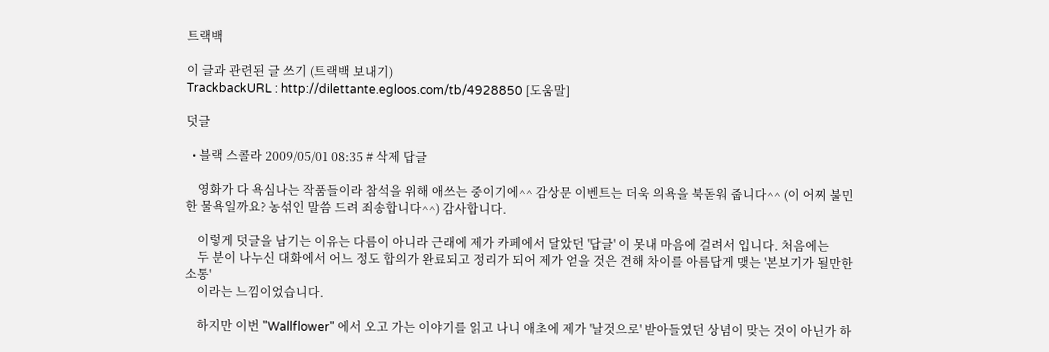트랙백

이 글과 관련된 글 쓰기 (트랙백 보내기)
TrackbackURL : http://dilettante.egloos.com/tb/4928850 [도움말]

덧글

  • 블랙 스콜라 2009/05/01 08:35 # 삭제 답글

    영화가 다 욕심나는 작품들이라 참석을 위해 애쓰는 중이기에^^ 감상문 이벤트는 더욱 의욕을 북돋워 줍니다^^ (이 어찌 불민한 물욕일까요? 농섞인 말씀 드려 죄송합니다^^) 감사합니다.

    이렇게 덧글을 남기는 이유는 다름이 아니라 근래에 제가 카페에서 달았던 '답글' 이 못내 마음에 걸려서 입니다. 처음에는
    두 분이 나누신 대화에서 어느 정도 합의가 완료되고 정리가 되어 제가 얻을 것은 견해 차이를 아름답게 맺는 '본보기가 될만한 소통'
    이라는 느낌이었습니다.

    하지만 이번 "Wallflower" 에서 오고 가는 이야기를 읽고 나니 애초에 제가 '날것으로' 받아들였던 상념이 맞는 것이 아닌가 하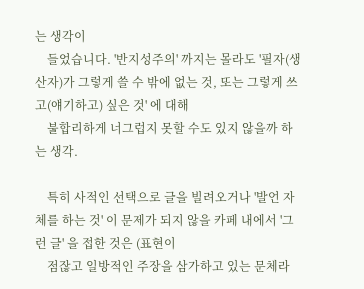는 생각이
    들었습니다. '반지성주의' 까지는 몰라도 '필자(생산자)가 그렇게 쓸 수 밖에 없는 것, 또는 그렇게 쓰고(얘기하고) 싶은 것' 에 대해
    불합리하게 너그럽지 못할 수도 있지 않을까 하는 생각.

    특히 사적인 선택으로 글을 빌려오거나 '발언 자체를 하는 것' 이 문제가 되지 않을 카페 내에서 '그런 글' 을 접한 것은 (표현이
    점잖고 일방적인 주장을 삼가하고 있는 문체라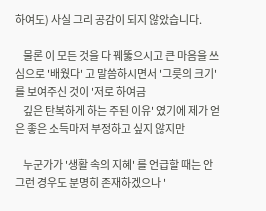하여도) 사실 그리 공감이 되지 않았습니다.

    물론 이 모든 것을 다 꿰뚫으시고 큰 마음을 쓰심으로 '배웠다' 고 말씀하시면서 '그릇의 크기' 를 보여주신 것이 '저로 하여금
    깊은 탄복하게 하는 주된 이유' 였기에 제가 얻은 좋은 소득마저 부정하고 싶지 않지만

    누군가가 '생활 속의 지혜' 를 언급할 때는 안 그런 경우도 분명히 존재하겠으나 '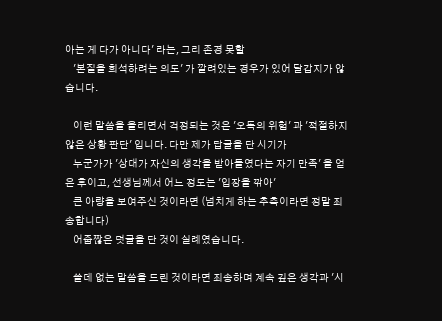아는 게 다가 아니다' 라는, 그리 존경 못할
    '본질을 희석하려는 의도' 가 깔려있는 경우가 있어 달갑지가 않습니다.

    이런 말씀을 올리면서 걱정되는 것은 '오독의 위험' 과 '적절하지 않은 상황 판단' 입니다. 다만 제가 답글을 단 시기가
    누군가가 '상대가 자신의 생각을 받아들였다는 자기 만족' 을 얻은 후이고, 선생님께서 어느 정도는 '입장을 깎아'
    큰 아량을 보여주신 것이라면 (넘치게 하는 추측이라면 정말 죄송합니다)
    어줍짢은 덧글을 단 것이 실례였습니다.

    쓸데 없는 말씀을 드린 것이라면 죄송하며 계속 깊은 생각과 '시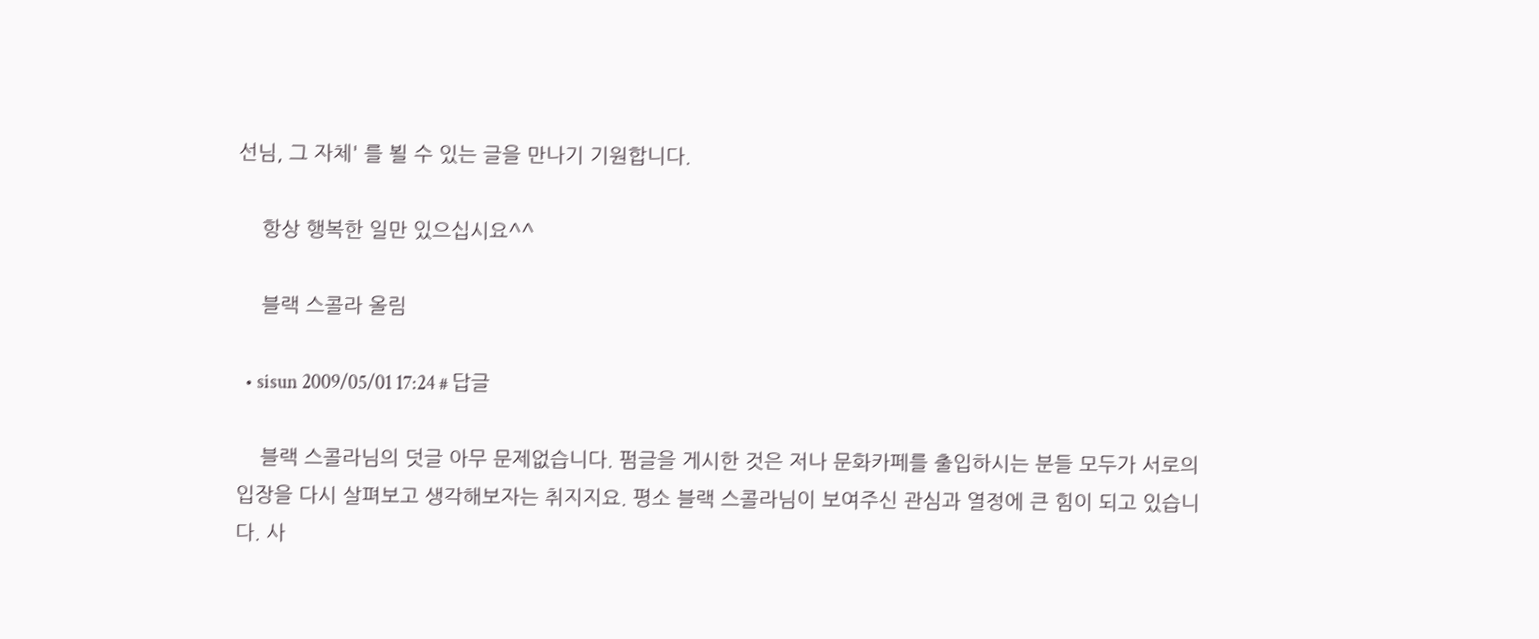선님, 그 자체' 를 뵐 수 있는 글을 만나기 기원합니다.

    항상 행복한 일만 있으십시요^^

    블랙 스콜라 올림

  • sisun 2009/05/01 17:24 # 답글

    블랙 스콜라님의 덧글 아무 문제없습니다. 펌글을 게시한 것은 저나 문화카페를 출입하시는 분들 모두가 서로의 입장을 다시 살펴보고 생각해보자는 취지지요. 평소 블랙 스콜라님이 보여주신 관심과 열정에 큰 힘이 되고 있습니다. 사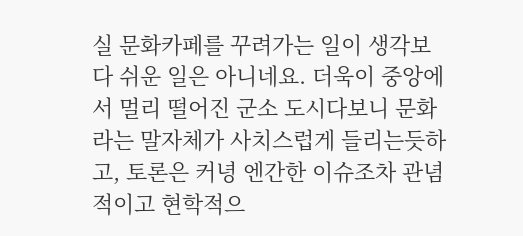실 문화카페를 꾸려가는 일이 생각보다 쉬운 일은 아니네요. 더욱이 중앙에서 멀리 떨어진 군소 도시다보니 문화라는 말자체가 사치스럽게 들리는듯하고, 토론은 커녕 엔간한 이슈조차 관념적이고 현학적으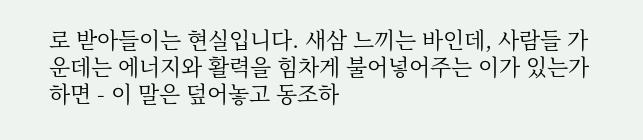로 받아들이는 현실입니다. 새삼 느끼는 바인데, 사람들 가운데는 에너지와 활력을 힘차게 불어넣어주는 이가 있는가하면 - 이 말은 덮어놓고 동조하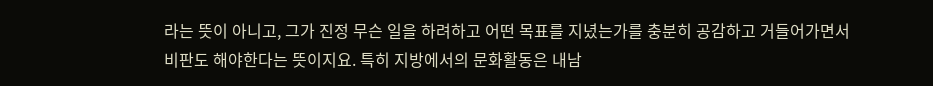라는 뜻이 아니고, 그가 진정 무슨 일을 하려하고 어떤 목표를 지녔는가를 충분히 공감하고 거들어가면서 비판도 해야한다는 뜻이지요. 특히 지방에서의 문화활동은 내남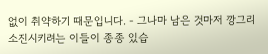없이 취약하기 때문입니다. - 그나마 남은 것마저 깡그리 소진시키려는 이들이 종종 있습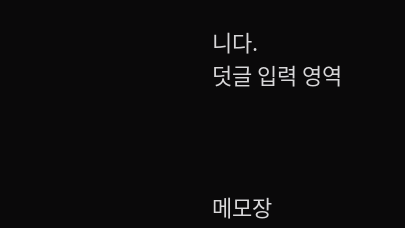니다.
덧글 입력 영역



메모장